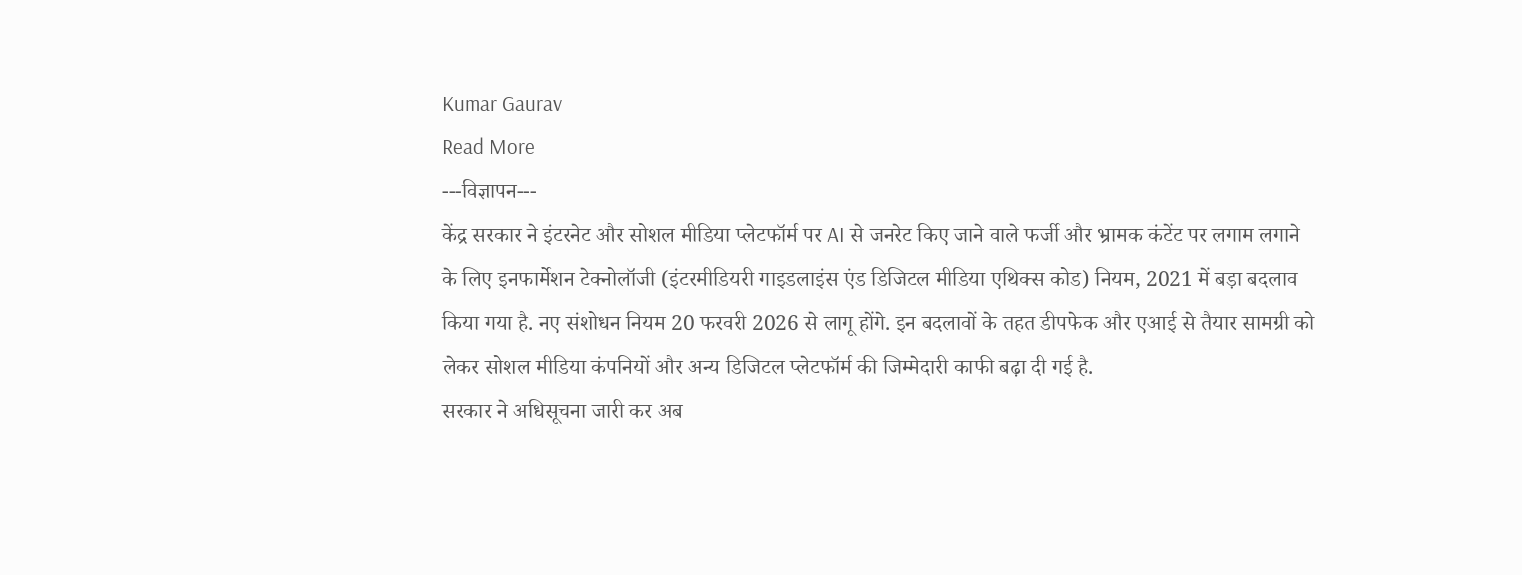Kumar Gaurav
Read More
---विज्ञापन---
केंद्र सरकार ने इंटरनेट और सोशल मीडिया प्लेटफॉर्म पर AI से जनरेट किए जाने वाले फर्जी और भ्रामक कंटेंट पर लगाम लगाने के लिए इनफार्मेशन टेक्नोलॉजी (इंटरमीडियरी गाइडलाइंस एंड डिजिटल मीडिया एथिक्स कोड) नियम, 2021 में बड़ा बदलाव किया गया है. नए संशोधन नियम 20 फरवरी 2026 से लागू होंगे. इन बदलावों के तहत डीपफेक और एआई से तैयार सामग्री को लेकर सोशल मीडिया कंपनियों और अन्य डिजिटल प्लेटफॉर्म की जिम्मेदारी काफी बढ़ा दी गई है.
सरकार ने अधिसूचना जारी कर अब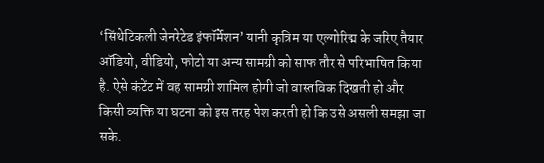‘सिंथेटिकली जेनरेटेड इंफॉर्मेशन’ यानी कृत्रिम या एल्गोरिद्म के जरिए तैयार ऑडियो, वीडियो, फोटो या अन्य सामग्री को साफ तौर से परिभाषित किया है. ऐसे कंटेंट में वह सामग्री शामिल होगी जो वास्तविक दिखती हो और किसी व्यक्ति या घटना को इस तरह पेश करती हो कि उसे असली समझा जा सके.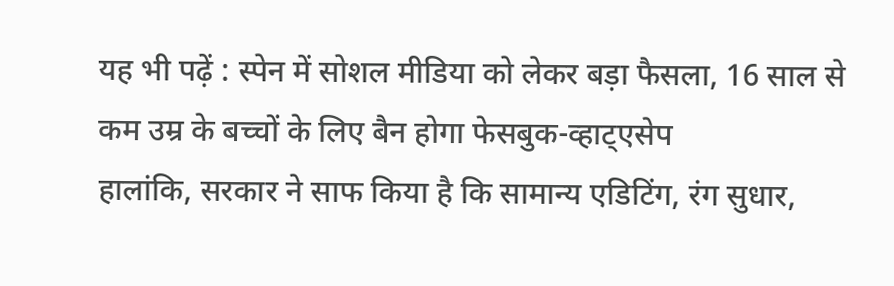यह भी पढ़ें : स्पेन में सोशल मीडिया को लेकर बड़ा फैसला, 16 साल से कम उम्र के बच्चों के लिए बैन होगा फेसबुक-व्हाट्एसेप
हालांकि, सरकार ने साफ किया है कि सामान्य एडिटिंग, रंग सुधार,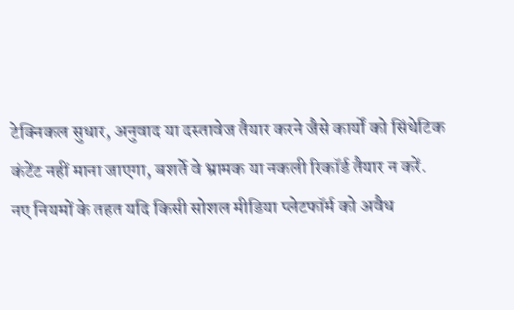टेक्निकल सुधार, अनुवाद या दस्तावेज तैयार करने जैसे कार्यों को सिंथेटिक कंटेंट नहीं माना जाएगा, बशर्ते वे भ्रामक या नकली रिकॉर्ड तैयार न करें.
नए नियमों के तहत यदि किसी सोशल मीडिया प्लेटफॉर्म को अवैध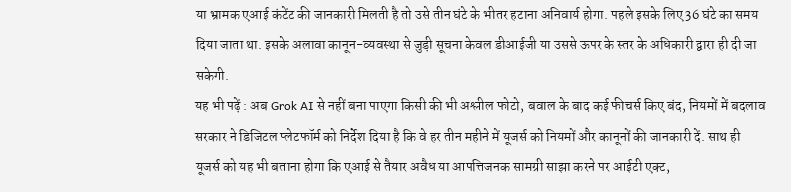या भ्रामक एआई कंटेंट की जानकारी मिलती है तो उसे तीन घंटे के भीतर हटाना अनिवार्य होगा. पहले इसके लिए 36 घंटे का समय दिया जाता था. इसके अलावा कानून-व्यवस्था से जुड़ी सूचना केवल डीआईजी या उससे ऊपर के स्तर के अधिकारी द्वारा ही दी जा सकेगी.
यह भी पढ़ें : अब Grok AI से नहीं बना पाएगा किसी की भी अश्लील फोटो, बवाल के बाद कई फीचर्स किए बंद, नियमों में बदलाव
सरकार ने डिजिटल प्लेटफॉर्म को निर्देश दिया है कि वे हर तीन महीने में यूजर्स को नियमों और कानूनों की जानकारी दें. साथ ही यूजर्स को यह भी बताना होगा कि एआई से तैयार अवैध या आपत्तिजनक सामग्री साझा करने पर आईटी एक्ट,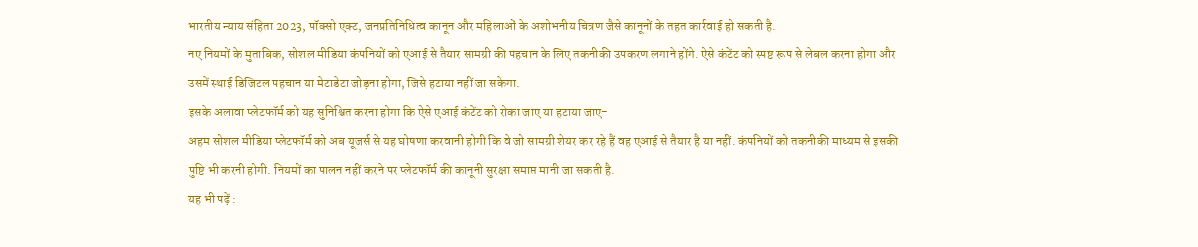भारतीय न्याय संहिता 2023, पॉक्सो एक्ट, जनप्रतिनिधित्व कानून और महिलाओं के अशोभनीय चित्रण जैसे कानूनों के तहत कार्रवाई हो सकती है.
नए नियमों के मुताबिक, सोशल मीडिया कंपनियों को एआई से तैयार सामग्री की पहचान के लिए तकनीकी उपकरण लगाने होंगे. ऐसे कंटेंट को स्पष्ट रूप से लेबल करना होगा और उसमें स्थाई डिजिटल पहचान या मेटाडेटा जोड़ना होगा, जिसे हटाया नहीं जा सकेगा.
इसके अलावा प्लेटफॉर्म को यह सुनिश्चित करना होगा कि ऐसे एआई कंटेंट को रोका जाए या हटाया जाए-
अहम सोशल मीडिया प्लेटफॉर्म को अब यूजर्स से यह घोषणा करवानी होगी कि वे जो सामग्री शेयर कर रहे हैं वह एआई से तैयार है या नहीं. कंपनियों को तकनीकी माध्यम से इसकी पुष्टि भी करनी होगी. नियमों का पालन नहीं करने पर प्लेटफॉर्म की कानूनी सुरक्षा समाप्त मानी जा सकती है.
यह भी पढ़ें :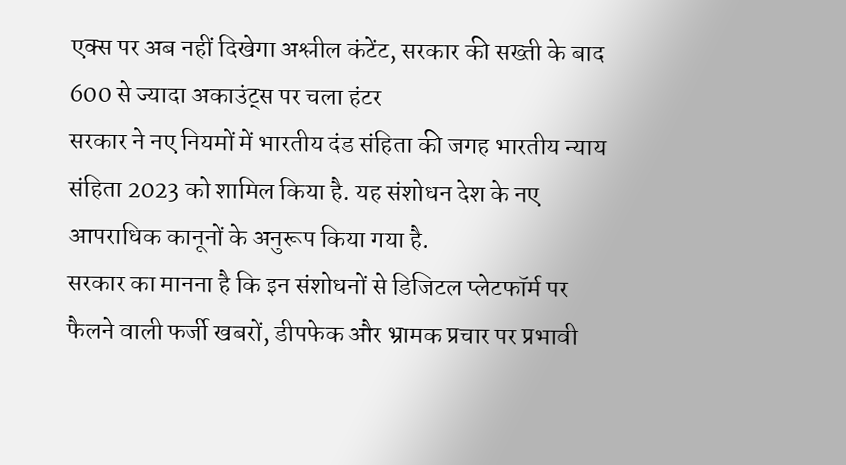एक्स पर अब नहीं दिखेगा अश्लील कंटेंट, सरकार की सख्ती के बाद 600 से ज्यादा अकाउंट्स पर चला हंटर
सरकार ने नए नियमों में भारतीय दंड संहिता की जगह भारतीय न्याय संहिता 2023 को शामिल किया है. यह संशोधन देश के नए आपराधिक कानूनों के अनुरूप किया गया है.
सरकार का मानना है कि इन संशोधनों से डिजिटल प्लेटफॉर्म पर फैलने वाली फर्जी खबरों, डीपफेक और भ्रामक प्रचार पर प्रभावी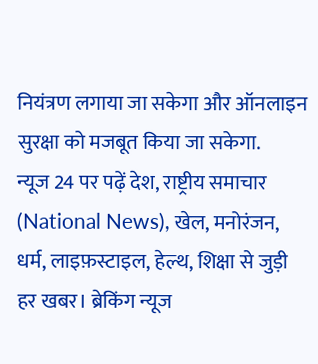नियंत्रण लगाया जा सकेगा और ऑनलाइन सुरक्षा को मजबूत किया जा सकेगा.
न्यूज 24 पर पढ़ें देश, राष्ट्रीय समाचार (National News), खेल, मनोरंजन, धर्म, लाइफ़स्टाइल, हेल्थ, शिक्षा से जुड़ी हर खबर। ब्रेकिंग न्यूज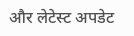और लेटेस्ट अपडेट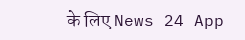के लिए News 24 App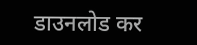डाउनलोड कर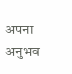अपना अनुभव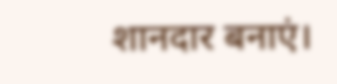शानदार बनाएं।